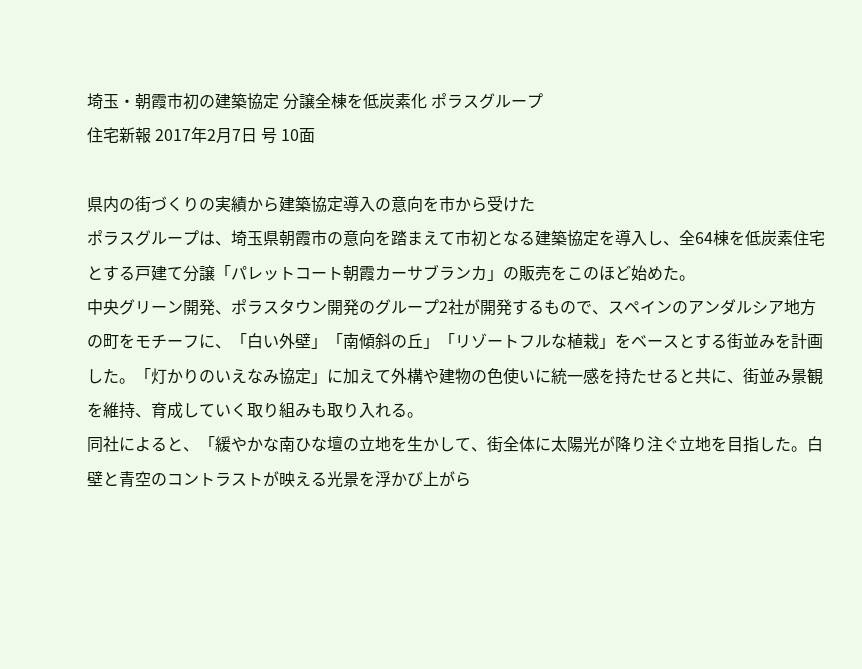埼玉・朝霞市初の建築協定 分譲全棟を低炭素化 ポラスグループ
住宅新報 2017年2月7日 号 10面

県内の街づくりの実績から建築協定導入の意向を市から受けた
ポラスグループは、埼玉県朝霞市の意向を踏まえて市初となる建築協定を導入し、全64棟を低炭素住宅とする戸建て分譲「パレットコート朝霞カーサブランカ」の販売をこのほど始めた。
中央グリーン開発、ポラスタウン開発のグループ2社が開発するもので、スペインのアンダルシア地方の町をモチーフに、「白い外壁」「南傾斜の丘」「リゾートフルな植栽」をベースとする街並みを計画した。「灯かりのいえなみ協定」に加えて外構や建物の色使いに統一感を持たせると共に、街並み景観を維持、育成していく取り組みも取り入れる。
同社によると、「緩やかな南ひな壇の立地を生かして、街全体に太陽光が降り注ぐ立地を目指した。白壁と青空のコントラストが映える光景を浮かび上がら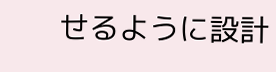せるように設計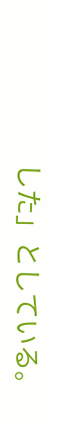した」としている。